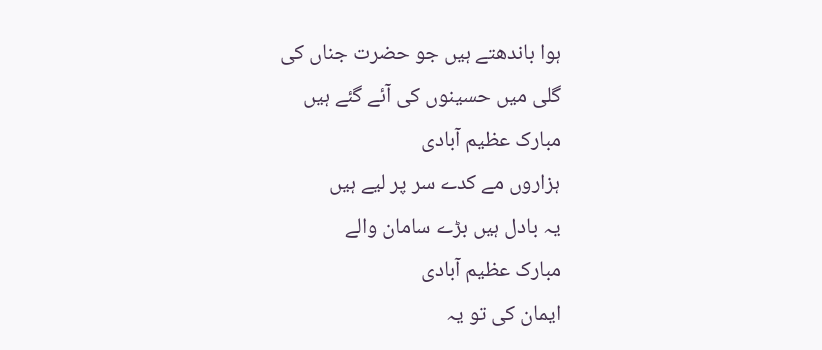ہوا باندھتے ہیں جو حضرت جناں کی
گلی میں حسینوں کی آئے گئے ہیں
مبارک عظیم آبادی
ہزاروں مے کدے سر پر لیے ہیں
یہ بادل ہیں بڑے سامان والے
مبارک عظیم آبادی
ایمان کی تو یہ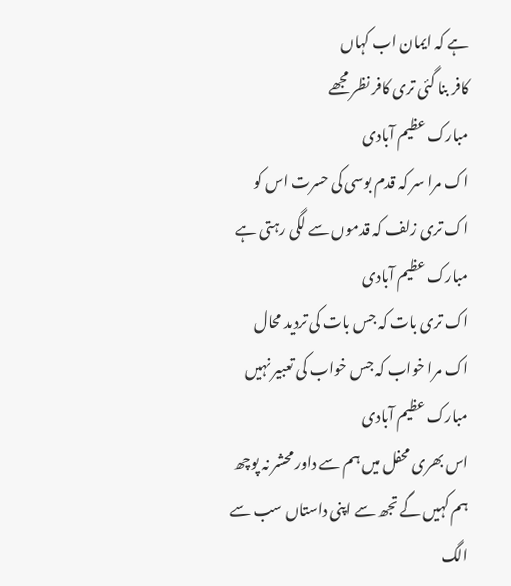ہے کہ ایمان اب کہاں
کافر بنا گئی تری کافر نظر مجھے
مبارک عظیم آبادی
اک مرا سر کہ قدم بوسی کی حسرت اس کو
اک تری زلف کہ قدموں سے لگی رہتی ہے
مبارک عظیم آبادی
اک تری بات کہ جس بات کی تردید محال
اک مرا خواب کہ جس خواب کی تعبیر نہیں
مبارک عظیم آبادی
اس بھری محفل میں ہم سے داور محشر نہ پوچھ
ہم کہیں گے تجھ سے اپنی داستاں سب سے الگ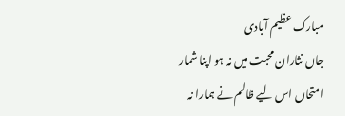مبارک عظیم آبادی
جاں نثاران محبت میں نہ ہو اپنا شمار
امتحاں اس لیے ظالم نے ہمارا نہ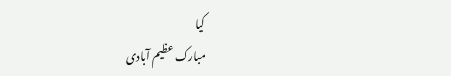کیا
مبارک عظیم آبادی